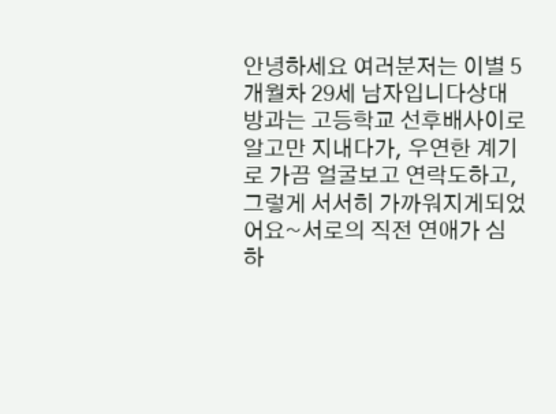안녕하세요 여러분저는 이별 5개월차 29세 남자입니다상대방과는 고등학교 선후배사이로 알고만 지내다가, 우연한 계기로 가끔 얼굴보고 연락도하고, 그렇게 서서히 가까워지게되었어요~서로의 직전 연애가 심하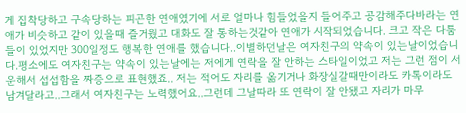게 집착당하고 구속당하는 피곤한 연애였기에 서로 얼마나 힘들었을지 들어주고 공감해주다바라는 연애가 비슷하고 같이 있을때 즐거웠고 대화도 잘 통하는것같아 연애가 시작되었습니다. 크고 작은 다툼들이 있었지만 300일정도 행복한 연애를 했습니다..이별하던날은 여자친구의 약속이 있는날이었습니다.평소에도 여자친구는 약속이 있는날에는 저에게 연락을 잘 안하는 스타일이었고 저는 그런 점이 서운해서 섭섭함을 짜증으로 표현했죠.. 저는 적어도 자리를 옮기거나 화장실갈때만이라도 카톡이라도 남겨달라고..그래서 여자친구는 노력했어요..그런데 그날따라 또 연락이 잘 안됐고 자리가 마무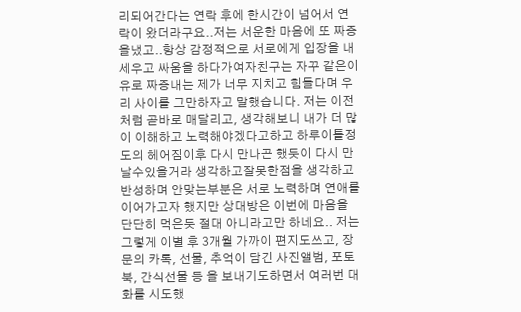리되어간다는 연락 후에 한시간이 넘어서 연락이 왔더라구요..저는 서운한 마음에 또 짜증을냈고..항상 감정적으로 서로에게 입장을 내세우고 싸움을 하다가여자친구는 자꾸 같은이유로 짜증내는 제가 너무 지치고 힘들다며 우리 사이를 그만하자고 말했습니다. 저는 이전처럼 곧바로 매달리고, 생각해보니 내가 더 많이 이해하고 노력해야겠다고하고 하루이틀정도의 헤어짐이후 다시 만나곤 했듯이 다시 만날수있을거라 생각하고잘못한점을 생각하고 반성하며 안맞는부분은 서로 노력하며 연애를 이어가고자 했지만 상대방은 이번에 마음을 단단히 먹은듯 절대 아니라고만 하네요.. 저는 그렇게 이별 후 3개월 가까이 편지도쓰고, 장문의 카톡, 선물, 추억이 담긴 사진앨범, 포토북, 간식선물 등 을 보내기도하면서 여러번 대화를 시도했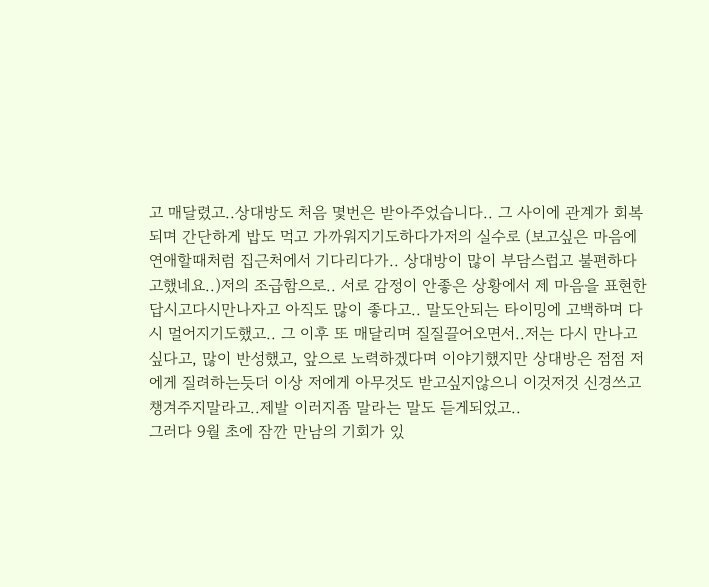고 매달렸고..상대방도 처음 몇번은 받아주었습니다.. 그 사이에 관계가 회복되며 간단하게 밥도 먹고 가까워지기도하다가저의 실수로 (보고싶은 마음에 연애할때처럼 집근처에서 기다리다가.. 상대방이 많이 부담스럽고 불편하다고했네요..)저의 조급함으로.. 서로 감정이 안좋은 상황에서 제 마음을 표현한답시고다시만나자고 아직도 많이 좋다고.. 말도안되는 타이밍에 고백하며 다시 멀어지기도했고.. 그 이후 또 매달리며 질질끌어오면서..저는 다시 만나고싶다고, 많이 반성했고, 앞으로 노력하겠다며 이야기했지만 상대방은 점점 저에게 질려하는듯더 이상 저에게 아무것도 받고싶지않으니 이것저것 신경쓰고 챙겨주지말라고..제발 이러지좀 말라는 말도 듣게되었고..
그러다 9월 초에 잠깐 만남의 기회가 있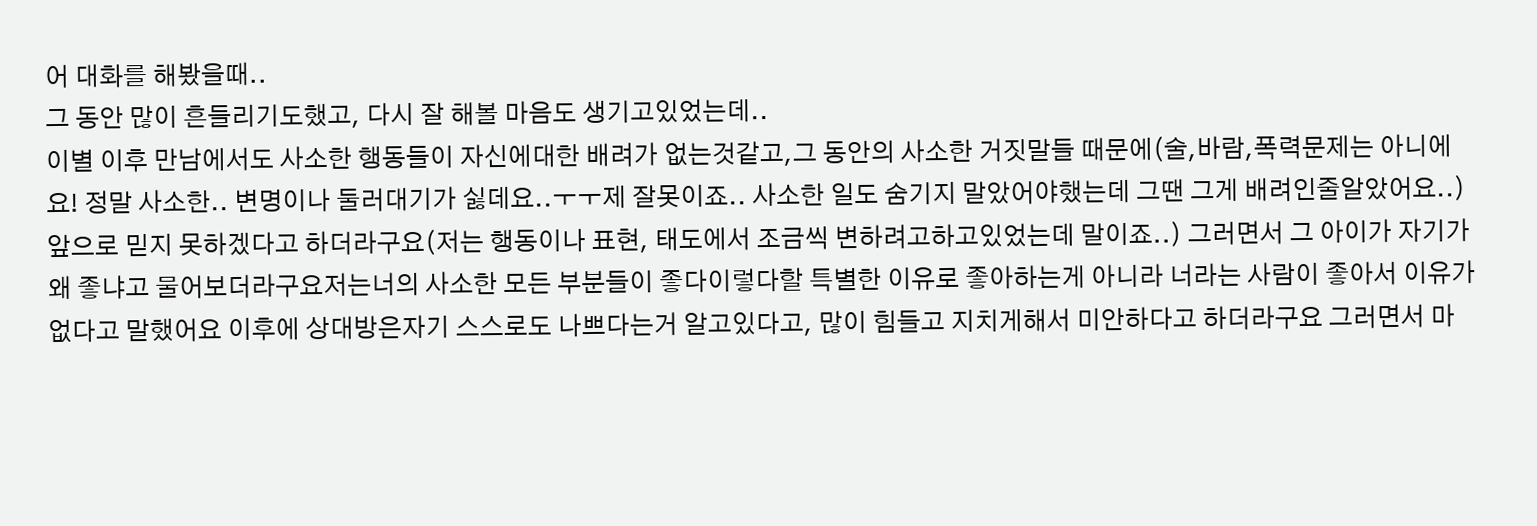어 대화를 해봤을때..
그 동안 많이 흔들리기도했고, 다시 잘 해볼 마음도 생기고있었는데..
이별 이후 만남에서도 사소한 행동들이 자신에대한 배려가 없는것같고,그 동안의 사소한 거짓말들 때문에(술,바람,폭력문제는 아니에요! 정말 사소한.. 변명이나 둘러대기가 싫데요..ㅜㅜ제 잘못이죠.. 사소한 일도 숨기지 말았어야했는데 그땐 그게 배려인줄알았어요..)앞으로 믿지 못하겠다고 하더라구요(저는 행동이나 표현, 태도에서 조금씩 변하려고하고있었는데 말이죠..) 그러면서 그 아이가 자기가 왜 좋냐고 물어보더라구요저는너의 사소한 모든 부분들이 좋다이렇다할 특별한 이유로 좋아하는게 아니라 너라는 사람이 좋아서 이유가 없다고 말했어요 이후에 상대방은자기 스스로도 나쁘다는거 알고있다고, 많이 힘들고 지치게해서 미안하다고 하더라구요 그러면서 마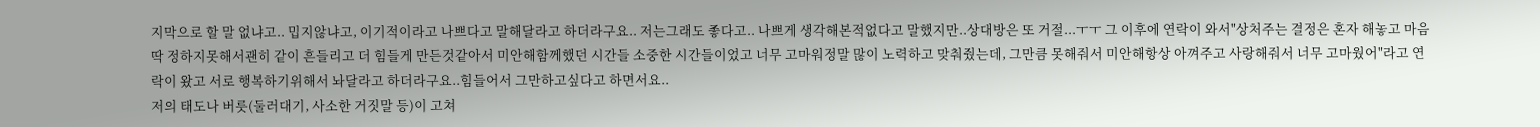지막으로 할 말 없냐고.. 밉지않냐고, 이기적이라고 나쁘다고 말해달라고 하더라구요.. 저는그래도 좋다고.. 나쁘게 생각해본적없다고 말했지만..상대방은 또 거절...ㅜㅜ 그 이후에 연락이 와서"상처주는 결정은 혼자 해놓고 마음 딱 정하지못해서괜히 같이 흔들리고 더 힘들게 만든것같아서 미안해함께했던 시간들 소중한 시간들이었고 너무 고마워정말 많이 노력하고 맞춰줬는데, 그만큼 못해줘서 미안해항상 아껴주고 사랑해줘서 너무 고마웠어"라고 연락이 왔고 서로 행복하기위해서 놔달라고 하더라구요..힘들어서 그만하고싶다고 하면서요..
저의 태도나 버릇(둘러대기, 사소한 거짓말 등)이 고쳐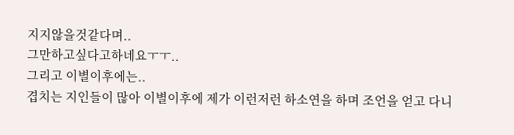지지않을것같다며..
그만하고싶다고하네요ㅜㅜ..
그리고 이별이후에는..
겹치는 지인들이 많아 이별이후에 제가 이런저런 하소연을 하며 조언을 얻고 다니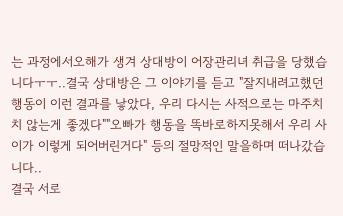는 과정에서오해가 생겨 상대방이 어장관리녀 취급을 당했습니다ㅜㅜ..결국 상대방은 그 이야기를 듣고 "잘지내려고했던 행동이 이런 결과를 낳았다, 우리 다시는 사적으로는 마주치치 않는게 좋겠다""오빠가 행동을 똑바로하지못해서 우리 사이가 이렇게 되어버린거다" 등의 절망적인 말을하며 떠나갔습니다..
결국 서로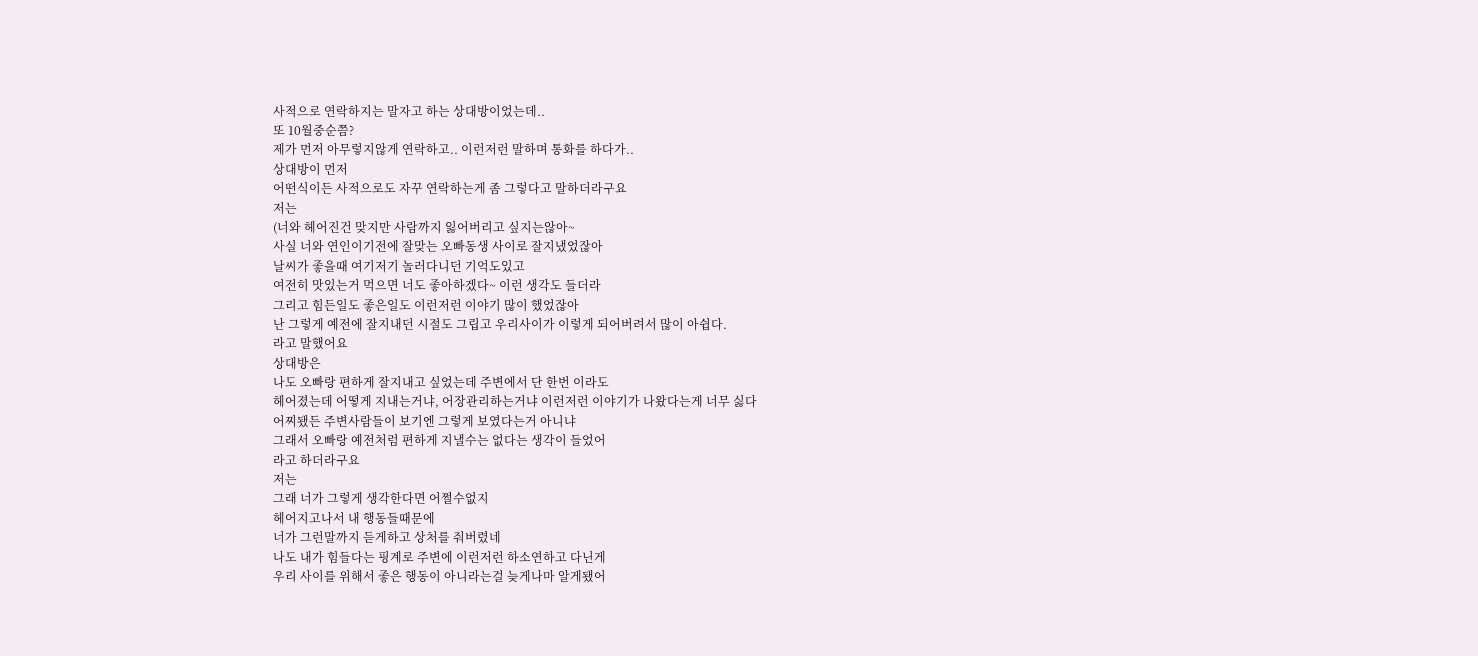사적으로 연락하지는 말자고 하는 상대방이었는데..
또 10월중순쯤?
제가 먼저 아무렇지않게 연락하고.. 이런저런 말하며 통화를 하다가..
상대방이 먼저
어떤식이든 사적으로도 자꾸 연락하는게 좀 그렇다고 말하더라구요
저는
(너와 헤어진건 맞지만 사람까지 잃어버리고 싶지는않아~
사실 너와 연인이기전에 잘맞는 오빠동생 사이로 잘지냈었잖아
날씨가 좋을때 여기저기 놀러다니던 기억도있고
여전히 맛있는거 먹으면 너도 좋아하겠다~ 이런 생각도 들더라
그리고 힘든일도 좋은일도 이런저런 이야기 많이 했었잖아
난 그렇게 예전에 잘지내던 시절도 그립고 우리사이가 이렇게 되어버려서 많이 아쉽다.
라고 말했어요
상대방은
나도 오빠랑 편하게 잘지내고 싶었는데 주변에서 단 한번 이라도
헤어졌는데 어떻게 지내는거냐, 어장관리하는거냐 이런저런 이야기가 나왔다는게 너무 싫다
어찌됐든 주변사람들이 보기엔 그렇게 보였다는거 아니냐
그래서 오빠랑 예전처럼 편하게 지낼수는 없다는 생각이 들었어
라고 하더라구요
저는
그래 너가 그렇게 생각한다면 어쩔수없지
헤어지고나서 내 행동들때문에
너가 그런말까지 듣게하고 상처를 줘버렸네
나도 내가 힘들다는 핑계로 주변에 이런저런 하소연하고 다닌게
우리 사이를 위해서 좋은 행동이 아니라는걸 늦게나마 알게됐어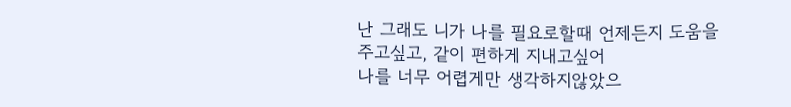난 그래도 니가 나를 필요로할때 언제든지 도움을 주고싶고, 같이 편하게 지내고싶어
나를 너무 어렵게만 생각하지않았으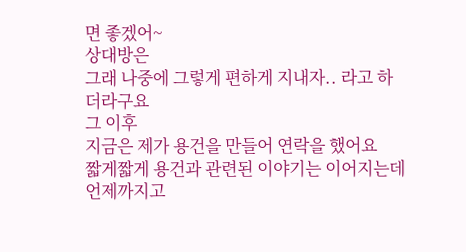면 좋겠어~
상대방은
그래 나중에 그렇게 편하게 지내자.. 라고 하더라구요
그 이후
지금은 제가 용건을 만들어 연락을 했어요
짧게짧게 용건과 관련된 이야기는 이어지는데 언제까지고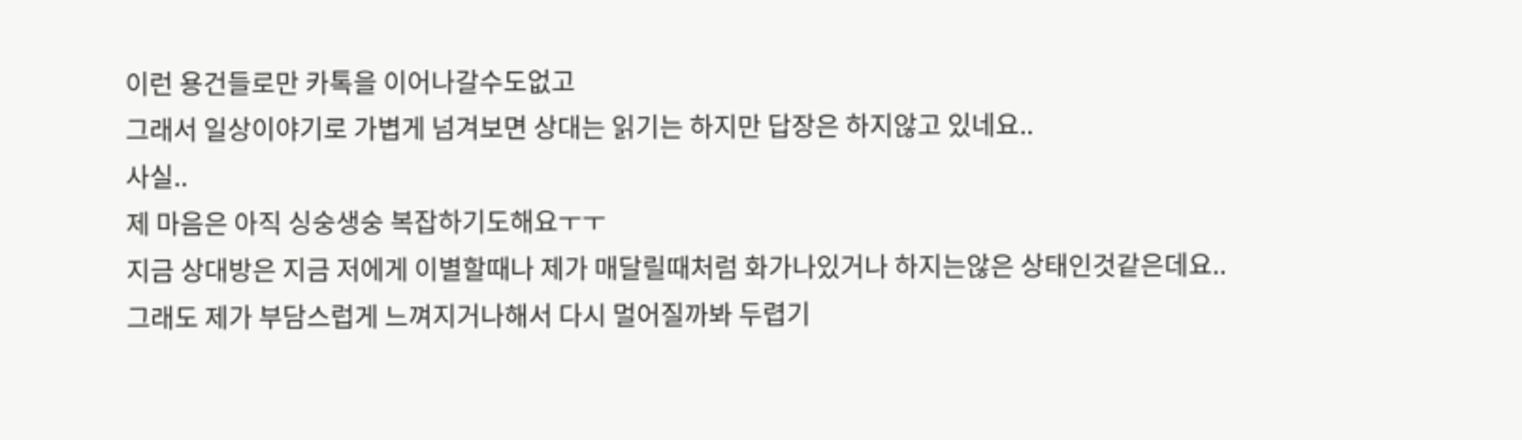이런 용건들로만 카톡을 이어나갈수도없고
그래서 일상이야기로 가볍게 넘겨보면 상대는 읽기는 하지만 답장은 하지않고 있네요..
사실..
제 마음은 아직 싱숭생숭 복잡하기도해요ㅜㅜ
지금 상대방은 지금 저에게 이별할때나 제가 매달릴때처럼 화가나있거나 하지는않은 상태인것같은데요..
그래도 제가 부담스럽게 느껴지거나해서 다시 멀어질까봐 두렵기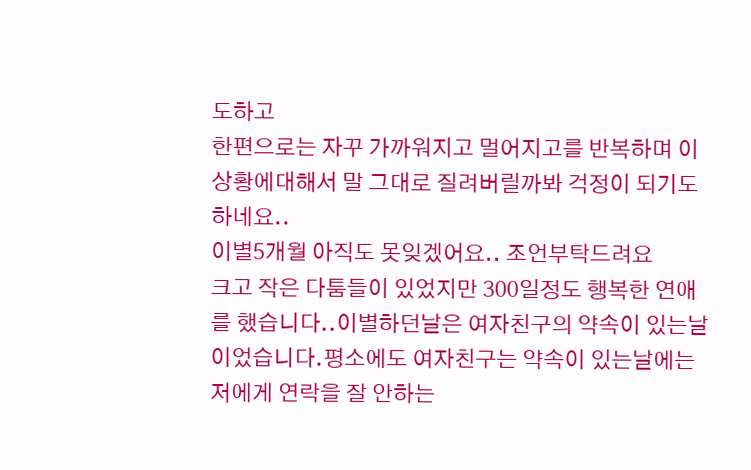도하고
한편으로는 자꾸 가까워지고 멀어지고를 반복하며 이 상황에대해서 말 그대로 질려버릴까봐 걱정이 되기도 하네요..
이별5개월 아직도 못잊겠어요.. 조언부탁드려요
크고 작은 다툼들이 있었지만 300일정도 행복한 연애를 했습니다..이별하던날은 여자친구의 약속이 있는날이었습니다.평소에도 여자친구는 약속이 있는날에는 저에게 연락을 잘 안하는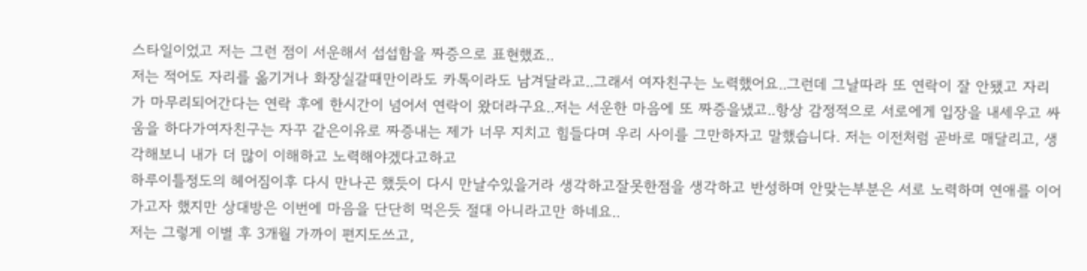스타일이었고 저는 그런 점이 서운해서 섭섭함을 짜증으로 표현했죠..
저는 적어도 자리를 옮기거나 화장실갈때만이라도 카톡이라도 남겨달라고..그래서 여자친구는 노력했어요..그런데 그날따라 또 연락이 잘 안됐고 자리가 마무리되어간다는 연락 후에 한시간이 넘어서 연락이 왔더라구요..저는 서운한 마음에 또 짜증을냈고..항상 감정적으로 서로에게 입장을 내세우고 싸움을 하다가여자친구는 자꾸 같은이유로 짜증내는 제가 너무 지치고 힘들다며 우리 사이를 그만하자고 말했습니다. 저는 이전처럼 곧바로 매달리고, 생각해보니 내가 더 많이 이해하고 노력해야겠다고하고
하루이틀정도의 헤어짐이후 다시 만나곤 했듯이 다시 만날수있을거라 생각하고잘못한점을 생각하고 반성하며 안맞는부분은 서로 노력하며 연애를 이어가고자 했지만 상대방은 이번에 마음을 단단히 먹은듯 절대 아니라고만 하네요..
저는 그렇게 이별 후 3개월 가까이 편지도쓰고,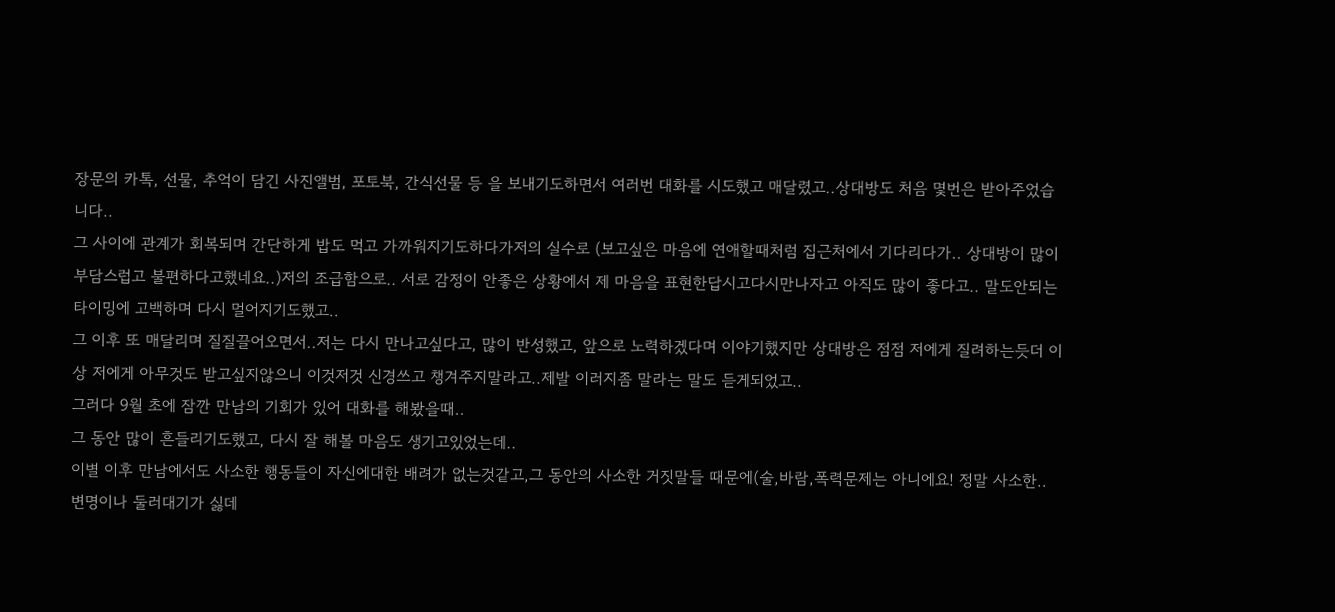장문의 카톡, 선물, 추억이 담긴 사진앨범, 포토북, 간식선물 등 을 보내기도하면서 여러번 대화를 시도했고 매달렸고..상대방도 처음 몇번은 받아주었습니다..
그 사이에 관계가 회복되며 간단하게 밥도 먹고 가까워지기도하다가저의 실수로 (보고싶은 마음에 연애할때처럼 집근처에서 기다리다가.. 상대방이 많이 부담스럽고 불편하다고했네요..)저의 조급함으로.. 서로 감정이 안좋은 상황에서 제 마음을 표현한답시고다시만나자고 아직도 많이 좋다고.. 말도안되는 타이밍에 고백하며 다시 멀어지기도했고..
그 이후 또 매달리며 질질끌어오면서..저는 다시 만나고싶다고, 많이 반성했고, 앞으로 노력하겠다며 이야기했지만 상대방은 점점 저에게 질려하는듯더 이상 저에게 아무것도 받고싶지않으니 이것저것 신경쓰고 챙겨주지말라고..제발 이러지좀 말라는 말도 듣게되었고..
그러다 9월 초에 잠깐 만남의 기회가 있어 대화를 해봤을때..
그 동안 많이 흔들리기도했고, 다시 잘 해볼 마음도 생기고있었는데..
이별 이후 만남에서도 사소한 행동들이 자신에대한 배려가 없는것같고,그 동안의 사소한 거짓말들 때문에(술,바람,폭력문제는 아니에요! 정말 사소한.. 변명이나 둘러대기가 싫데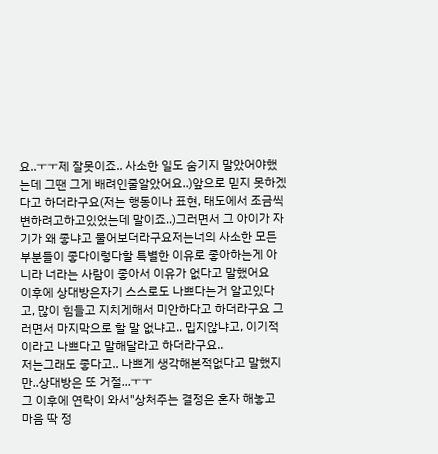요..ㅜㅜ제 잘못이죠.. 사소한 일도 숨기지 말았어야했는데 그땐 그게 배려인줄알았어요..)앞으로 믿지 못하겠다고 하더라구요(저는 행동이나 표현, 태도에서 조금씩 변하려고하고있었는데 말이죠..)그러면서 그 아이가 자기가 왜 좋냐고 물어보더라구요저는너의 사소한 모든 부분들이 좋다이렇다할 특별한 이유로 좋아하는게 아니라 너라는 사람이 좋아서 이유가 없다고 말했어요
이후에 상대방은자기 스스로도 나쁘다는거 알고있다고, 많이 힘들고 지치게해서 미안하다고 하더라구요 그러면서 마지막으로 할 말 없냐고.. 밉지않냐고, 이기적이라고 나쁘다고 말해달라고 하더라구요..
저는그래도 좋다고.. 나쁘게 생각해본적없다고 말했지만..상대방은 또 거절...ㅜㅜ
그 이후에 연락이 와서"상처주는 결정은 혼자 해놓고 마음 딱 정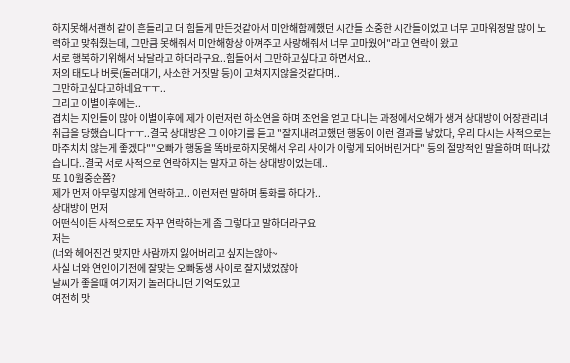하지못해서괜히 같이 흔들리고 더 힘들게 만든것같아서 미안해함께했던 시간들 소중한 시간들이었고 너무 고마워정말 많이 노력하고 맞춰줬는데, 그만큼 못해줘서 미안해항상 아껴주고 사랑해줘서 너무 고마웠어"라고 연락이 왔고
서로 행복하기위해서 놔달라고 하더라구요..힘들어서 그만하고싶다고 하면서요..
저의 태도나 버릇(둘러대기, 사소한 거짓말 등)이 고쳐지지않을것같다며..
그만하고싶다고하네요ㅜㅜ..
그리고 이별이후에는..
겹치는 지인들이 많아 이별이후에 제가 이런저런 하소연을 하며 조언을 얻고 다니는 과정에서오해가 생겨 상대방이 어장관리녀 취급을 당했습니다ㅜㅜ..결국 상대방은 그 이야기를 듣고 "잘지내려고했던 행동이 이런 결과를 낳았다, 우리 다시는 사적으로는 마주치치 않는게 좋겠다""오빠가 행동을 똑바로하지못해서 우리 사이가 이렇게 되어버린거다" 등의 절망적인 말을하며 떠나갔습니다..결국 서로 사적으로 연락하지는 말자고 하는 상대방이었는데..
또 10월중순쯤?
제가 먼저 아무렇지않게 연락하고.. 이런저런 말하며 통화를 하다가..
상대방이 먼저
어떤식이든 사적으로도 자꾸 연락하는게 좀 그렇다고 말하더라구요
저는
(너와 헤어진건 맞지만 사람까지 잃어버리고 싶지는않아~
사실 너와 연인이기전에 잘맞는 오빠동생 사이로 잘지냈었잖아
날씨가 좋을때 여기저기 놀러다니던 기억도있고
여전히 맛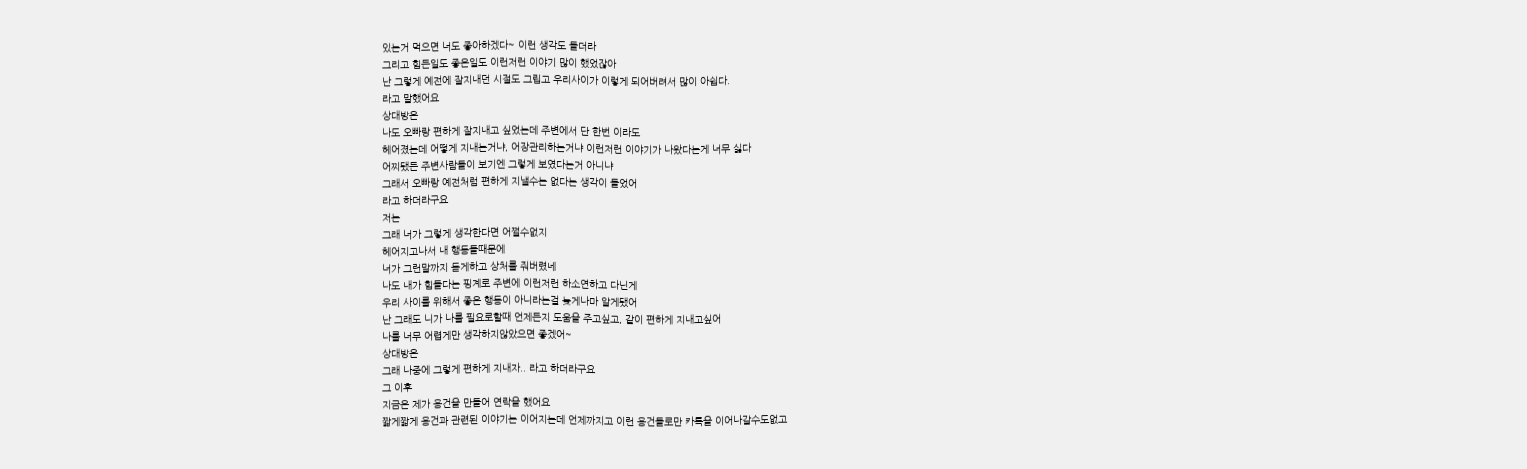있는거 먹으면 너도 좋아하겠다~ 이런 생각도 들더라
그리고 힘든일도 좋은일도 이런저런 이야기 많이 했었잖아
난 그렇게 예전에 잘지내던 시절도 그립고 우리사이가 이렇게 되어버려서 많이 아쉽다.
라고 말했어요
상대방은
나도 오빠랑 편하게 잘지내고 싶었는데 주변에서 단 한번 이라도
헤어졌는데 어떻게 지내는거냐, 어장관리하는거냐 이런저런 이야기가 나왔다는게 너무 싫다
어찌됐든 주변사람들이 보기엔 그렇게 보였다는거 아니냐
그래서 오빠랑 예전처럼 편하게 지낼수는 없다는 생각이 들었어
라고 하더라구요
저는
그래 너가 그렇게 생각한다면 어쩔수없지
헤어지고나서 내 행동들때문에
너가 그런말까지 듣게하고 상처를 줘버렸네
나도 내가 힘들다는 핑계로 주변에 이런저런 하소연하고 다닌게
우리 사이를 위해서 좋은 행동이 아니라는걸 늦게나마 알게됐어
난 그래도 니가 나를 필요로할때 언제든지 도움을 주고싶고, 같이 편하게 지내고싶어
나를 너무 어렵게만 생각하지않았으면 좋겠어~
상대방은
그래 나중에 그렇게 편하게 지내자.. 라고 하더라구요
그 이후
지금은 제가 용건을 만들어 연락을 했어요
짧게짧게 용건과 관련된 이야기는 이어지는데 언제까지고 이런 용건들로만 카톡을 이어나갈수도없고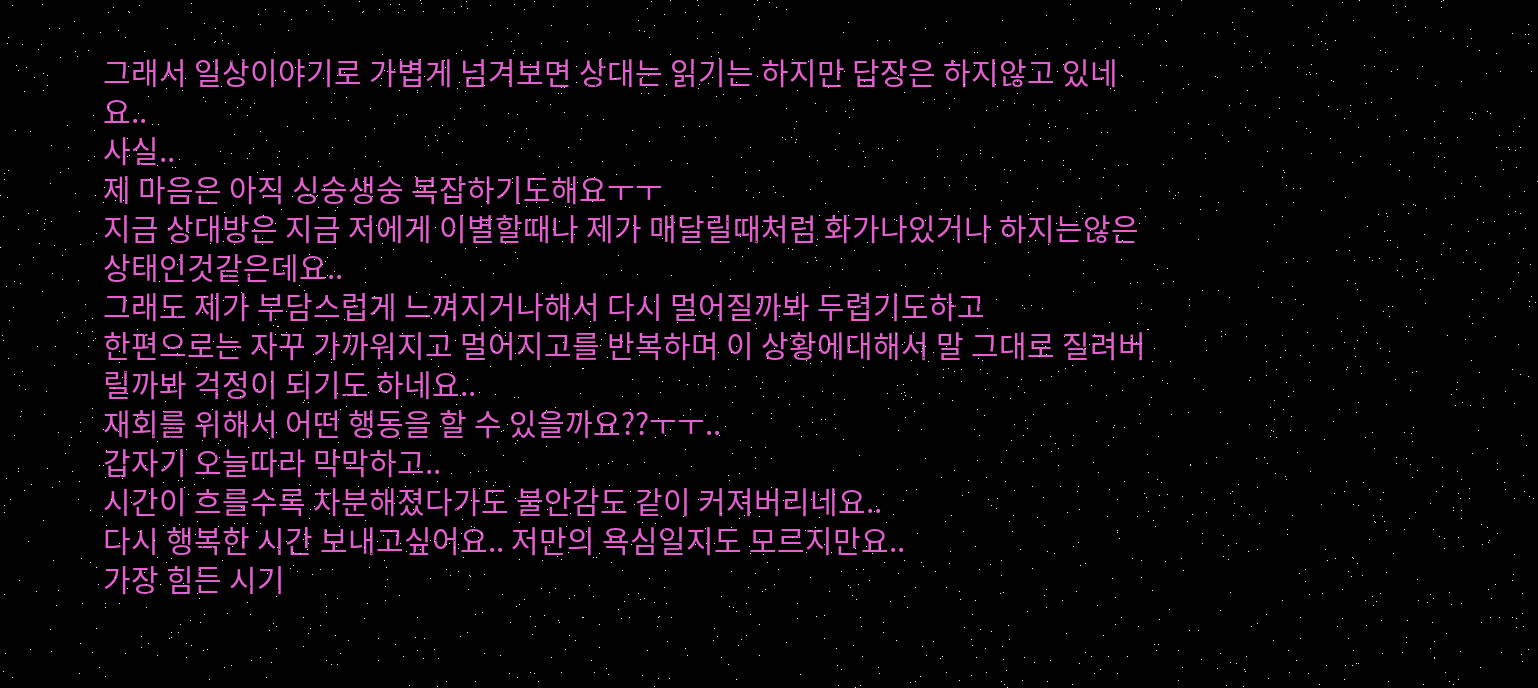그래서 일상이야기로 가볍게 넘겨보면 상대는 읽기는 하지만 답장은 하지않고 있네요..
사실..
제 마음은 아직 싱숭생숭 복잡하기도해요ㅜㅜ
지금 상대방은 지금 저에게 이별할때나 제가 매달릴때처럼 화가나있거나 하지는않은 상태인것같은데요..
그래도 제가 부담스럽게 느껴지거나해서 다시 멀어질까봐 두렵기도하고
한편으로는 자꾸 가까워지고 멀어지고를 반복하며 이 상황에대해서 말 그대로 질려버릴까봐 걱정이 되기도 하네요..
재회를 위해서 어떤 행동을 할 수 있을까요??ㅜㅜ..
갑자기 오늘따라 막막하고..
시간이 흐를수록 차분해졌다가도 불안감도 같이 커져버리네요..
다시 행복한 시간 보내고싶어요.. 저만의 욕심일지도 모르지만요..
가장 힘든 시기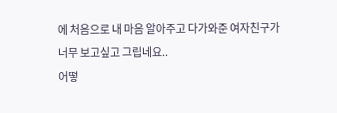에 처음으로 내 마음 알아주고 다가와준 여자친구가
너무 보고싶고 그립네요..
어떻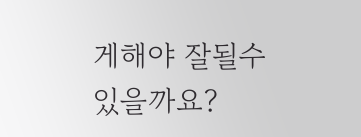게해야 잘될수있을까요?